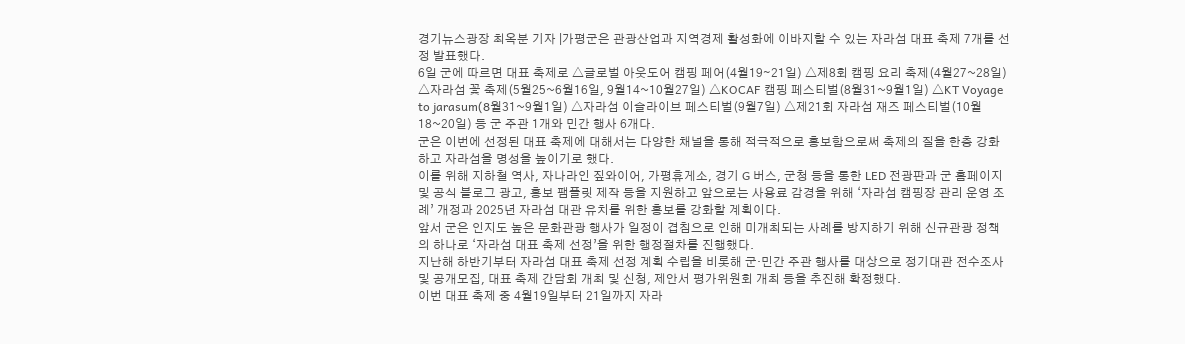경기뉴스광장 최옥분 기자 |가평군은 관광산업과 지역경제 활성화에 이바지할 수 있는 자라섬 대표 축제 7개를 선정 발표했다.
6일 군에 따르면 대표 축제로 △글로벌 아웃도어 캠핑 페어(4월19∼21일) △제8회 캠핑 요리 축제(4월27~28일) △자라섬 꽃 축제(5월25~6월16일, 9월14~10월27일) △KOCAF 캠핑 페스티벌(8월31~9월1일) △KT Voyage to jarasum(8월31~9월1일) △자라섬 이슬라이브 페스티벌(9월7일) △제21회 자라섬 재즈 페스티벌(10월18~20일) 등 군 주관 1개와 민간 행사 6개다.
군은 이번에 선정된 대표 축제에 대해서는 다양한 채널을 통해 적극적으로 홍보함으로써 축제의 질을 한층 강화하고 자라섬을 명성을 높이기로 했다.
이를 위해 지하철 역사, 자나라인 짚와이어, 가평휴게소, 경기 G 버스, 군청 등을 통한 LED 전광판과 군 홈페이지 및 공식 블로그 광고, 홍보 팸플릿 제작 등을 지원하고 앞으로는 사용료 감경을 위해 ‘자라섬 캠핑장 관리 운영 조례’ 개정과 2025년 자라섬 대관 유치를 위한 홍보를 강화할 계획이다.
앞서 군은 인지도 높은 문화관광 행사가 일정이 겹침으로 인해 미개최되는 사례를 방지하기 위해 신규관광 정책의 하나로 ‘자라섬 대표 축제 선정’을 위한 행정절차를 진행했다.
지난해 하반기부터 자라섬 대표 축제 선정 계획 수립을 비롯해 군·민간 주관 행사를 대상으로 정기대관 전수조사 및 공개모집, 대표 축제 간담회 개최 및 신청, 제안서 평가위원회 개최 등을 추진해 확정했다.
이번 대표 축제 중 4월19일부터 21일까지 자라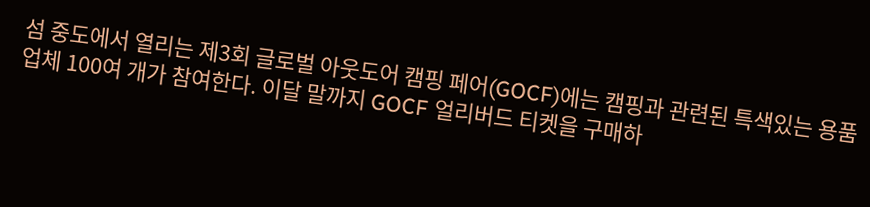섬 중도에서 열리는 제3회 글로벌 아웃도어 캠핑 페어(GOCF)에는 캠핑과 관련된 특색있는 용품업체 100여 개가 참여한다. 이달 말까지 GOCF 얼리버드 티켓을 구매하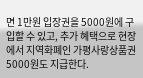면 1만원 입장권을 5000원에 구입할 수 있고, 추가 혜택으로 현장에서 지역화폐인 가평사랑상품권 5000원도 지급한다.